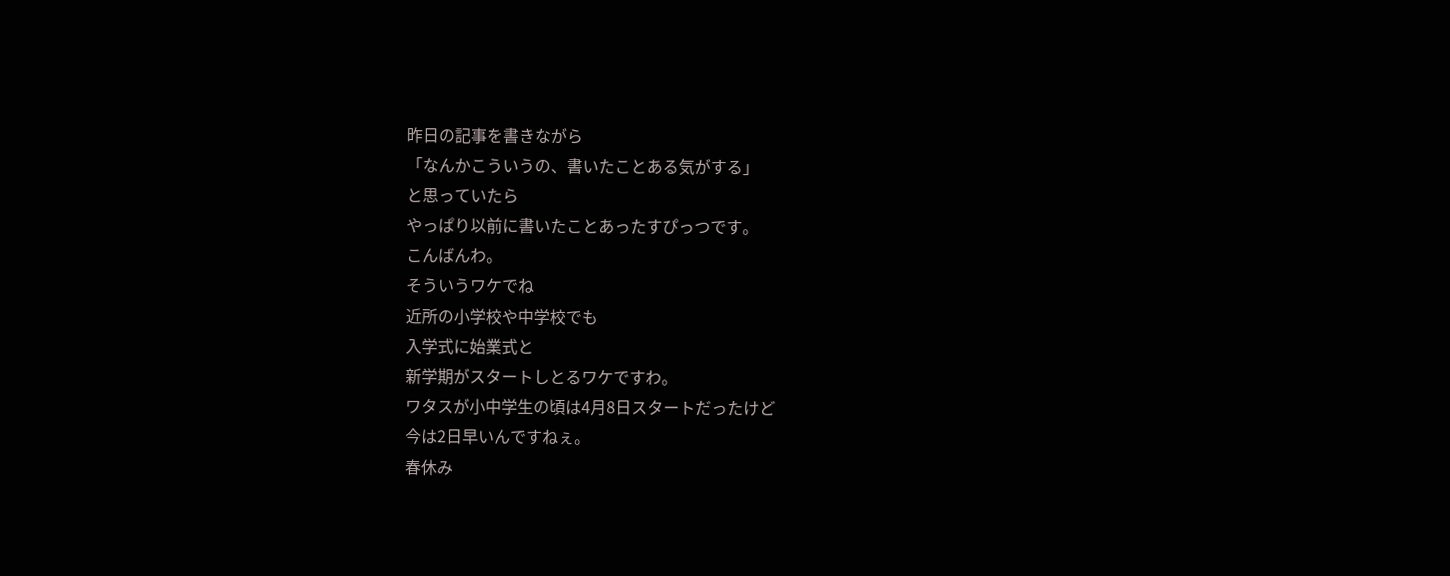昨日の記事を書きながら
「なんかこういうの、書いたことある気がする」
と思っていたら
やっぱり以前に書いたことあったすぴっつです。
こんばんわ。
そういうワケでね
近所の小学校や中学校でも
入学式に始業式と
新学期がスタートしとるワケですわ。
ワタスが小中学生の頃は4月8日スタートだったけど
今は2日早いんですねぇ。
春休み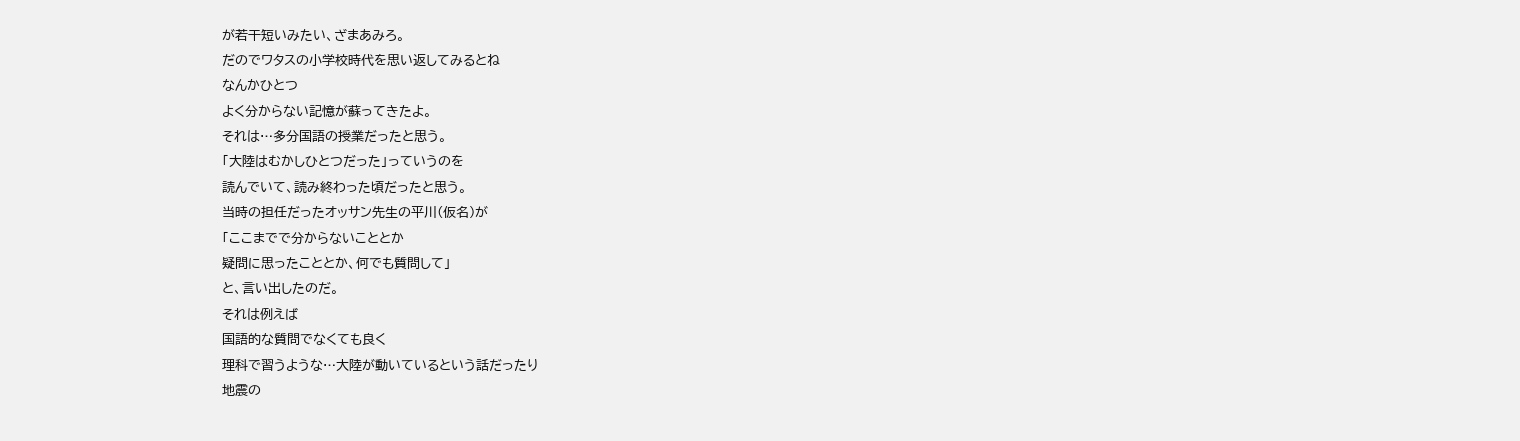が若干短いみたい、ざまあみろ。
だのでワタスの小学校時代を思い返してみるとね
なんかひとつ
よく分からない記憶が蘇ってきたよ。
それは…多分国語の授業だったと思う。
「大陸はむかしひとつだった」っていうのを
読んでいて、読み終わった頃だったと思う。
当時の担任だったオッサン先生の平川(仮名)が
「ここまでで分からないこととか
疑問に思ったこととか、何でも質問して」
と、言い出したのだ。
それは例えば
国語的な質問でなくても良く
理科で習うような…大陸が動いているという話だったり
地震の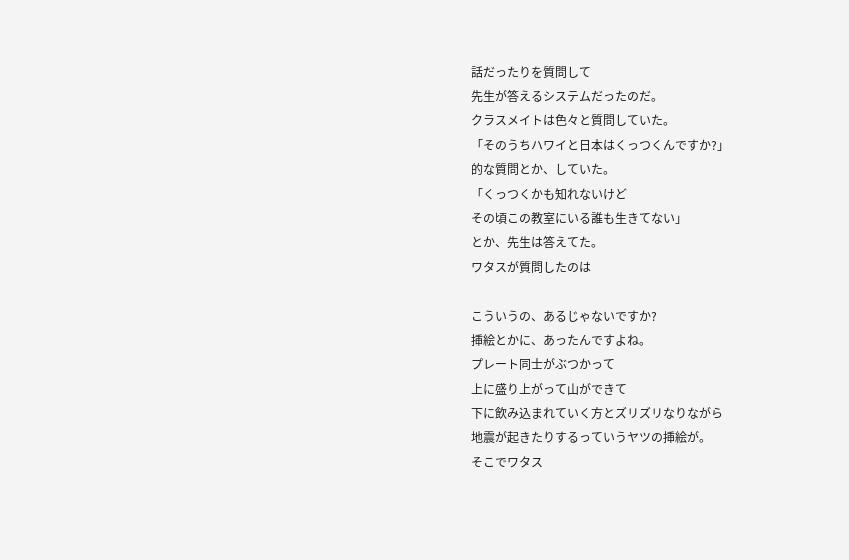話だったりを質問して
先生が答えるシステムだったのだ。
クラスメイトは色々と質問していた。
「そのうちハワイと日本はくっつくんですか?」
的な質問とか、していた。
「くっつくかも知れないけど
その頃この教室にいる誰も生きてない」
とか、先生は答えてた。
ワタスが質問したのは

こういうの、あるじゃないですか?
挿絵とかに、あったんですよね。
プレート同士がぶつかって
上に盛り上がって山ができて
下に飲み込まれていく方とズリズリなりながら
地震が起きたりするっていうヤツの挿絵が。
そこでワタス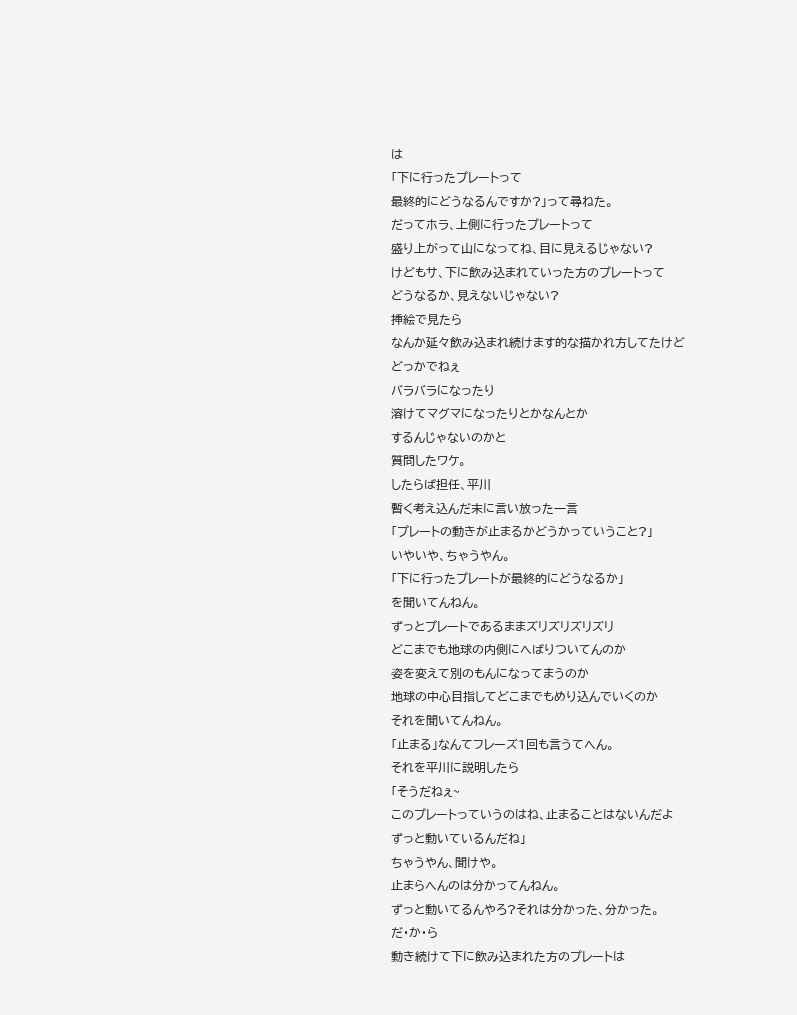は
「下に行ったプレートって
最終的にどうなるんですか?」って尋ねた。
だってホラ、上側に行ったプレートって
盛り上がって山になってね、目に見えるじゃない?
けどもサ、下に飲み込まれていった方のプレートって
どうなるか、見えないじゃない?
挿絵で見たら
なんか延々飲み込まれ続けます的な描かれ方してたけど
どっかでねぇ
バラバラになったり
溶けてマグマになったりとかなんとか
するんじゃないのかと
質問したワケ。
したらば担任、平川
暫く考え込んだ末に言い放った一言
「プレートの動きが止まるかどうかっていうこと?」
いやいや、ちゃうやん。
「下に行ったプレートが最終的にどうなるか」
を聞いてんねん。
ずっとプレートであるままズリズリズリズリ
どこまでも地球の内側にへばりついてんのか
姿を変えて別のもんになってまうのか
地球の中心目指してどこまでもめり込んでいくのか
それを聞いてんねん。
「止まる」なんてフレーズ1回も言うてへん。
それを平川に説明したら
「そうだねぇ~
このプレートっていうのはね、止まることはないんだよ
ずっと動いているんだね」
ちゃうやん、聞けや。
止まらへんのは分かってんねん。
ずっと動いてるんやろ?それは分かった、分かった。
だ・か・ら
動き続けて下に飲み込まれた方のプレートは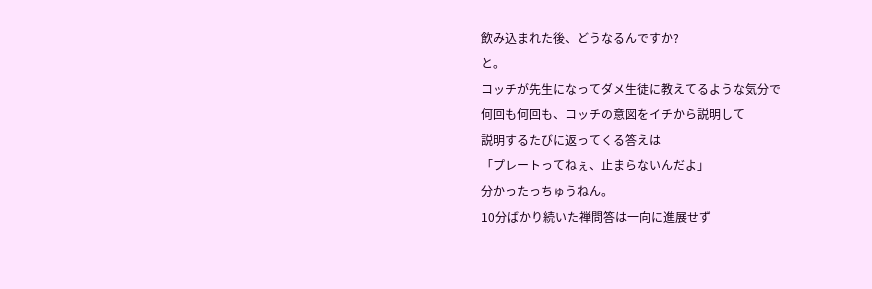飲み込まれた後、どうなるんですか?
と。
コッチが先生になってダメ生徒に教えてるような気分で
何回も何回も、コッチの意図をイチから説明して
説明するたびに返ってくる答えは
「プレートってねぇ、止まらないんだよ」
分かったっちゅうねん。
10分ばかり続いた禅問答は一向に進展せず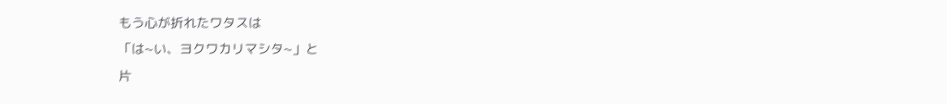もう心が折れたワタスは
「は~い、ヨクワカリマシタ~」と
片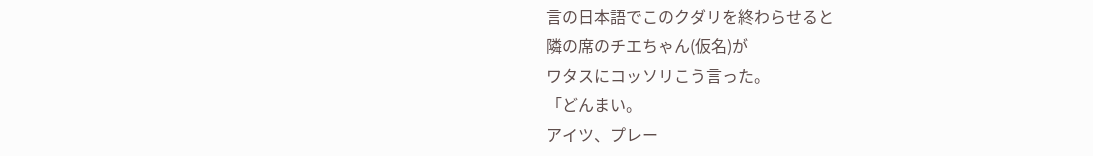言の日本語でこのクダリを終わらせると
隣の席のチエちゃん(仮名)が
ワタスにコッソリこう言った。
「どんまい。
アイツ、プレー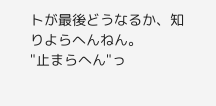トが最後どうなるか、知りよらへんねん。
"止まらへん"っ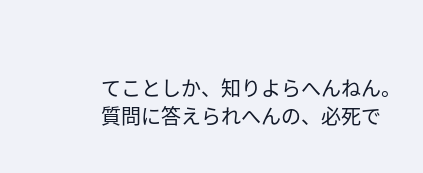てことしか、知りよらへんねん。
質問に答えられへんの、必死で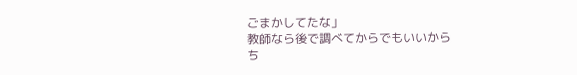ごまかしてたな」
教師なら後で調べてからでもいいから
ち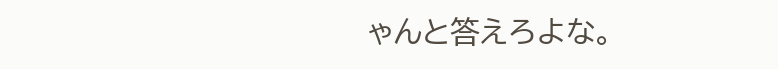ゃんと答えろよな。